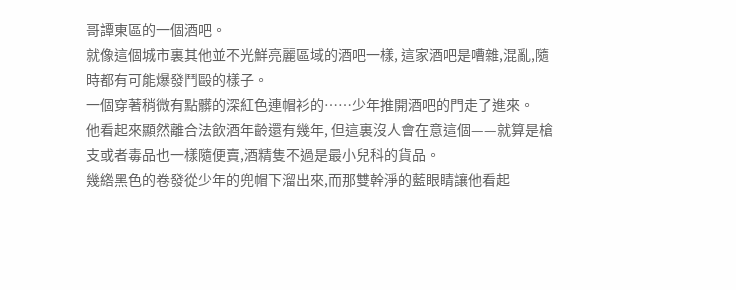哥譚東區的一個酒吧。
就像這個城市裏其他並不光鮮亮麗區域的酒吧一樣, 這家酒吧是嘈雜,混亂,隨時都有可能爆發鬥毆的樣子。
一個穿著稍微有點髒的深紅色連帽衫的……少年推開酒吧的門走了進來。
他看起來顯然離合法飲酒年齡還有幾年, 但這裏沒人會在意這個——就算是槍支或者毒品也一樣隨便賣,酒精隻不過是最小兒科的貨品。
幾綹黑色的卷發從少年的兜帽下溜出來,而那雙幹淨的藍眼睛讓他看起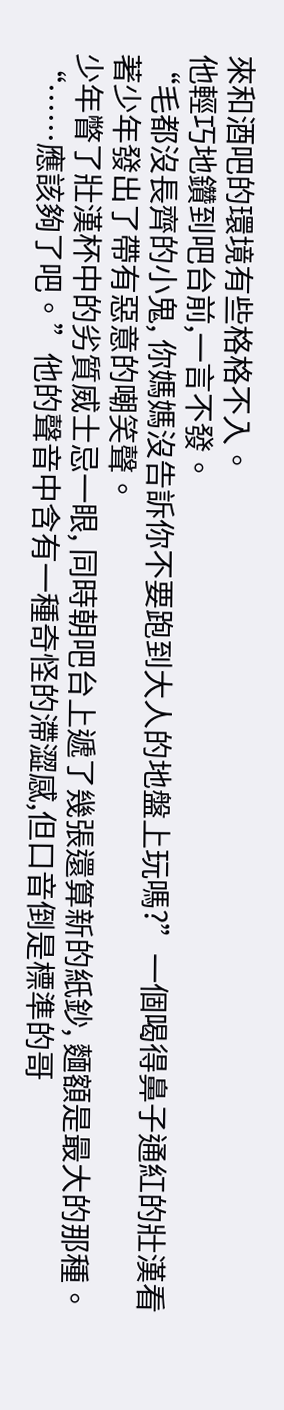來和酒吧的環境有些格格不入。
他輕巧地鑽到吧台前,一言不發。
“毛都沒長齊的小鬼, 你媽媽沒告訴你不要跑到大人的地盤上玩嗎?”一個喝得鼻子通紅的壯漢看著少年發出了帶有惡意的嘲笑聲。
少年瞥了壯漢杯中的劣質威士忌一眼, 同時朝吧台上遞了幾張還算新的紙鈔, 麵額是最大的那種。
“……應該夠了吧。”他的聲音中含有一種奇怪的滯澀感,但口音倒是標準的哥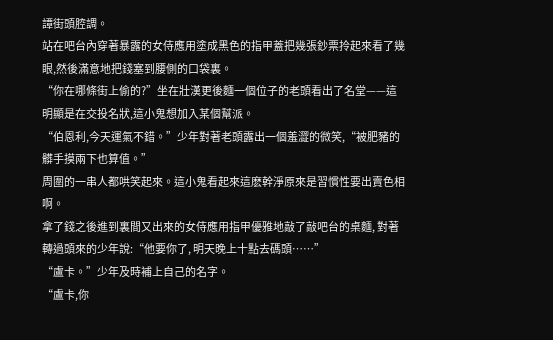譚街頭腔調。
站在吧台內穿著暴露的女侍應用塗成黑色的指甲蓋把幾張鈔票拎起來看了幾眼,然後滿意地把錢塞到腰側的口袋裏。
“你在哪條街上偷的?”坐在壯漢更後麵一個位子的老頭看出了名堂——這明顯是在交投名狀,這小鬼想加入某個幫派。
“伯恩利,今天運氣不錯。”少年對著老頭露出一個羞澀的微笑,“被肥豬的髒手摸兩下也算值。”
周圍的一串人都哄笑起來。這小鬼看起來這麽幹淨原來是習慣性要出賣色相啊。
拿了錢之後進到裏間又出來的女侍應用指甲優雅地敲了敲吧台的桌麵, 對著轉過頭來的少年說:“他要你了, 明天晚上十點去碼頭……”
“盧卡。”少年及時補上自己的名字。
“盧卡,你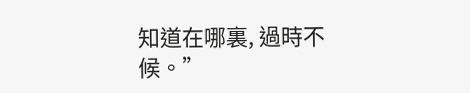知道在哪裏, 過時不候。”